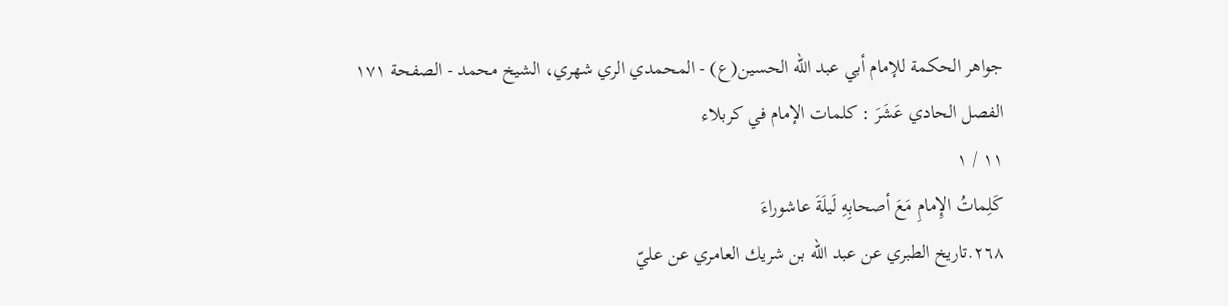جواهر الحکمة للإمام أبي عبد الله الحسين(ع) - المحمدي الري شهري، الشيخ محمد - الصفحة ١٧١
الفصل الحادي عَشَرَ : كلمات الإمام في كربلاء
١١ / ١
كَلِماتُ الإِمامِ مَعَ أصحابِهِ لَيلَةَ عاشوراءَ
٢٦٨.تاريخ الطبري عن عبد اللّه بن شريك العامري عن عليّ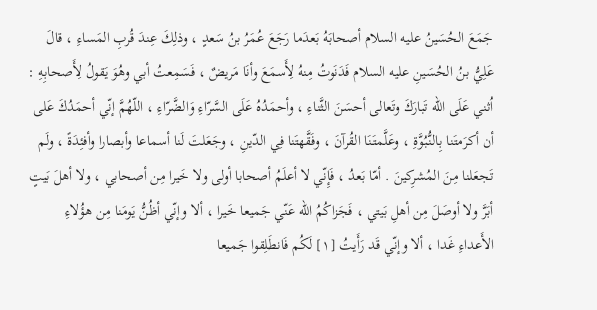جَمَعَ الحُسَينُ عليه السلام أصحابَهُ بَعدَما رَجَعَ عُمَرُ بنُ سَعدٍ ، وذلِكَ عِندَ قُربِ المَساءِ ، قالَ عَلِيُّ بنُ الحُسَينِ عليه السلام فَدَنَوتُ مِنهُ لِأَسمَعَ وأنَا مَريضٌ ، فَسَمِعتُ أبي وهُوَ يَقولُ لِأَصحابِهِ : اُثني عَلَى اللّه تَبارَكَ وتَعالى أحسَنَ الثَّناءِ ، وأحمَدُهُ عَلَى السَّرّاءِ وَالضَّرّاءِ ، اللّهُمَّ إنّي أحمَدُكَ عَلى أن أكرَمتَنا بِالنُّبُوَّةِ ، وعَلَّمتَنَا القُرآنَ ، وفَقَّهتَنا فِي الدّينِ ، وجَعَلتَ لَنا أسماعا وأبصارا وأفئِدَةً ، ولَم تَجعَلنا مِنَ المُشرِكينَ . أمّا بَعدُ ، فَإِنّي لا أعلَمُ أصحابا أولى ولا خَيرا مِن أصحابي ، ولا أهلَ بَيتٍ أبَرَّ ولا أوصَلَ مِن أهلِ بَيتي ، فَجَزاكُمُ اللّه عَنّي جَميعا خَيرا ، ألا وإنّي أظُنُّ يَومَنا مِن هؤُلاءِ الأَعداءِ غَدا ، ألا وإنّي قَد رَأَيتُ [١] لَكُم فَانطَلِقوا جَميعا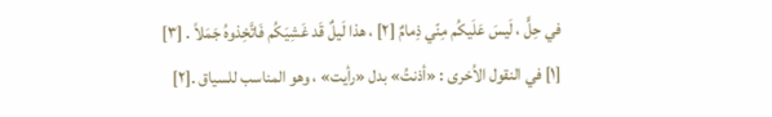في حِلٍّ ، لَيسَ عَلَيكُم مِنّي ذِمامٌ [٢] ، هذا لَيلٌ قَد غَشِيَكُم فَاتَّخِذوهُ جَمَلاً . [٣]
[١] في النقول الاُخرى : «أذنتُ» بدل «رأيت» ، وهو المناسب للسياق .[٢]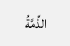الذِّمَّةُ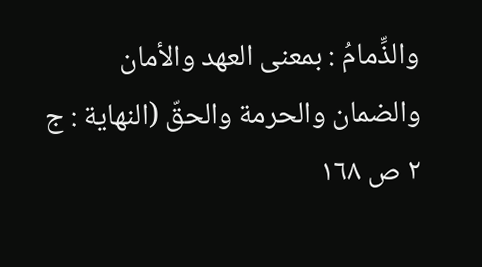والذِّمامُ : بمعنى العهد والأمان والضمان والحرمة والحقّ (النهاية : ج ٢ ص ١٦٨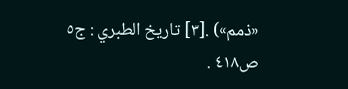«ذمم») .[٣] تاريخ الطبري : ج٥ ص٤١٨ .